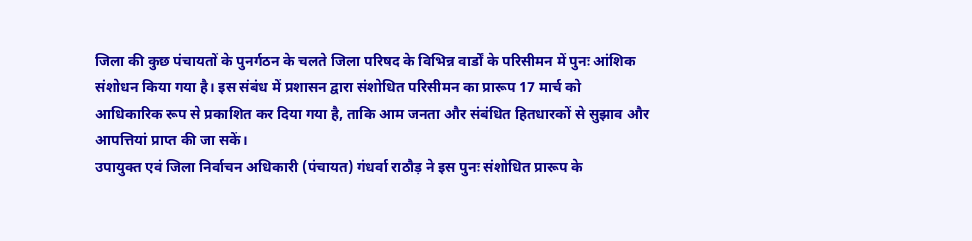जिला की कुछ पंचायतों के पुनर्गठन के चलते जिला परिषद के विभिन्न वार्डों के परिसीमन में पुनः आंशिक संशोधन किया गया है। इस संबंध में प्रशासन द्वारा संशोधित परिसीमन का प्रारूप 17 मार्च को आधिकारिक रूप से प्रकाशित कर दिया गया है, ताकि आम जनता और संबंधित हितधारकों से सुझाव और आपत्तियां प्राप्त की जा सकें।
उपायुक्त एवं जिला निर्वाचन अधिकारी (पंचायत) गंधर्वा राठौड़ ने इस पुनः संशोधित प्रारूप के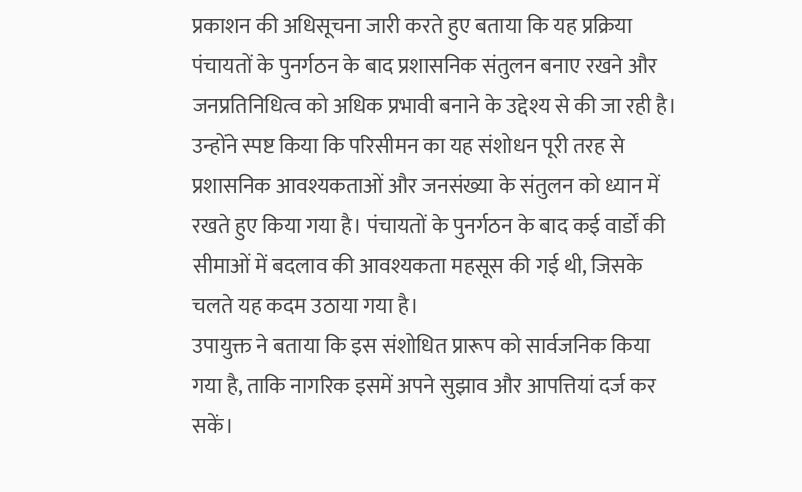प्रकाशन की अधिसूचना जारी करते हुए बताया कि यह प्रक्रिया पंचायतों के पुनर्गठन के बाद प्रशासनिक संतुलन बनाए रखने और जनप्रतिनिधित्व को अधिक प्रभावी बनाने के उद्देश्य से की जा रही है।
उन्होंने स्पष्ट किया कि परिसीमन का यह संशोधन पूरी तरह से प्रशासनिक आवश्यकताओं और जनसंख्या के संतुलन को ध्यान में रखते हुए किया गया है। पंचायतों के पुनर्गठन के बाद कई वार्डों की सीमाओं में बदलाव की आवश्यकता महसूस की गई थी, जिसके चलते यह कदम उठाया गया है।
उपायुक्त ने बताया कि इस संशोधित प्रारूप को सार्वजनिक किया गया है, ताकि नागरिक इसमें अपने सुझाव और आपत्तियां दर्ज कर सकें।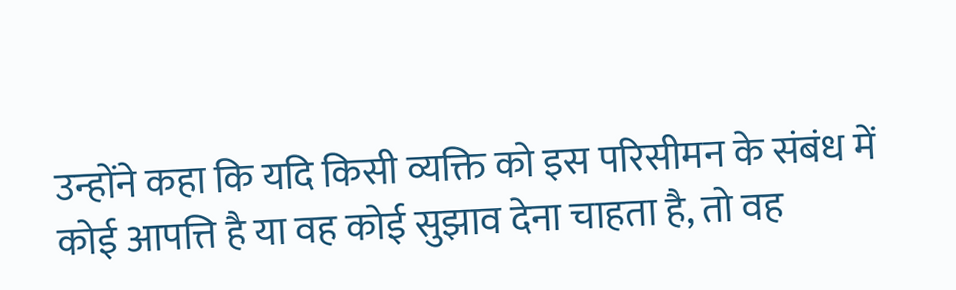उन्होंने कहा कि यदि किसी व्यक्ति को इस परिसीमन के संबंध में कोई आपत्ति है या वह कोई सुझाव देना चाहता है, तो वह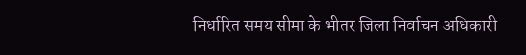निर्धारित समय सीमा के भीतर जिला निर्वाचन अधिकारी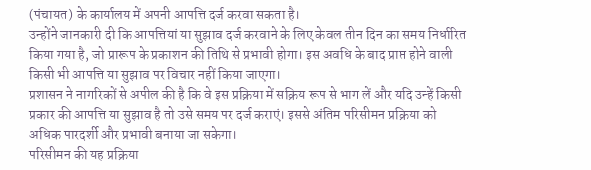(पंचायत) के कार्यालय में अपनी आपत्ति दर्ज करवा सकता है।
उन्होंने जानकारी दी कि आपत्तियां या सुझाव दर्ज करवाने के लिए केवल तीन दिन का समय निर्धारित किया गया है, जो प्रारूप के प्रकाशन की तिथि से प्रभावी होगा। इस अवधि के बाद प्राप्त होने वाली किसी भी आपत्ति या सुझाव पर विचार नहीं किया जाएगा।
प्रशासन ने नागरिकों से अपील की है कि वे इस प्रक्रिया में सक्रिय रूप से भाग लें और यदि उन्हें किसी प्रकार की आपत्ति या सुझाव है तो उसे समय पर दर्ज कराएं। इससे अंतिम परिसीमन प्रक्रिया को अधिक पारदर्शी और प्रभावी बनाया जा सकेगा।
परिसीमन की यह प्रक्रिया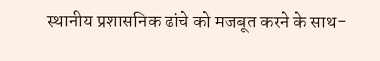स्थानीय प्रशासनिक ढांचे को मजबूत करने के साथ-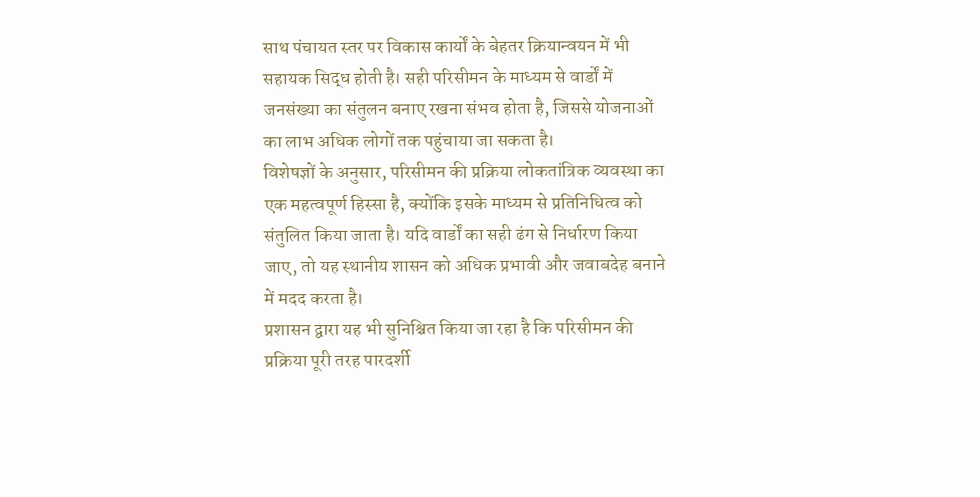साथ पंचायत स्तर पर विकास कार्यों के बेहतर क्रियान्वयन में भी सहायक सिद्ध होती है। सही परिसीमन के माध्यम से वार्डों में जनसंख्या का संतुलन बनाए रखना संभव होता है, जिससे योजनाओं का लाभ अधिक लोगों तक पहुंचाया जा सकता है।
विशेषज्ञों के अनुसार, परिसीमन की प्रक्रिया लोकतांत्रिक व्यवस्था का एक महत्वपूर्ण हिस्सा है, क्योंकि इसके माध्यम से प्रतिनिधित्व को संतुलित किया जाता है। यदि वार्डों का सही ढंग से निर्धारण किया जाए, तो यह स्थानीय शासन को अधिक प्रभावी और जवाबदेह बनाने में मदद करता है।
प्रशासन द्वारा यह भी सुनिश्चित किया जा रहा है कि परिसीमन की प्रक्रिया पूरी तरह पारदर्शी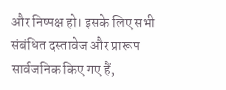और निष्पक्ष हो। इसके लिए सभी संबंधित दस्तावेज और प्रारूप सार्वजनिक किए गए हैं,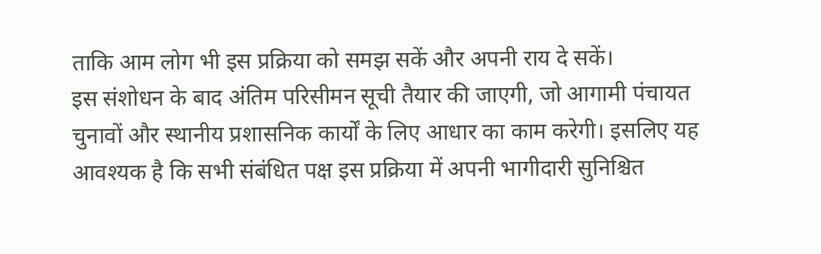ताकि आम लोग भी इस प्रक्रिया को समझ सकें और अपनी राय दे सकें।
इस संशोधन के बाद अंतिम परिसीमन सूची तैयार की जाएगी, जो आगामी पंचायत चुनावों और स्थानीय प्रशासनिक कार्यों के लिए आधार का काम करेगी। इसलिए यह आवश्यक है कि सभी संबंधित पक्ष इस प्रक्रिया में अपनी भागीदारी सुनिश्चित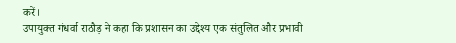करें।
उपायुक्त गंधर्वा राठौड़ ने कहा कि प्रशासन का उद्देश्य एक संतुलित और प्रभावी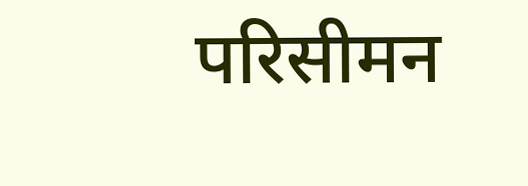परिसीमन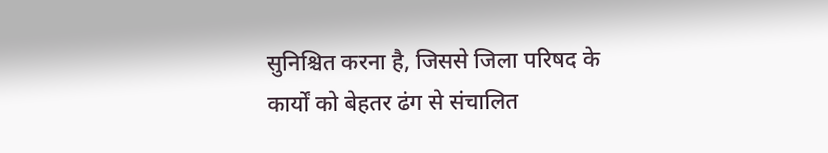सुनिश्चित करना है, जिससे जिला परिषद के कार्यों को बेहतर ढंग से संचालित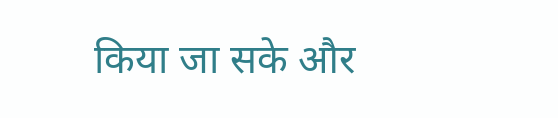किया जा सके और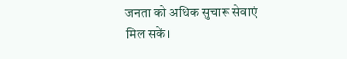जनता को अधिक सुचारू सेवाएं मिल सकें।